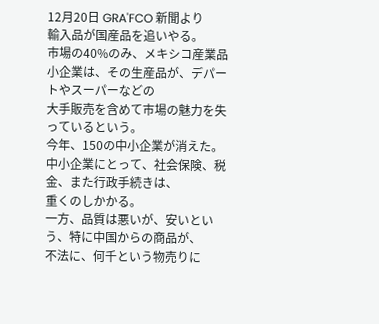12月20日 GRA'FCO 新聞より
輸入品が国産品を追いやる。
市場の40%のみ、メキシコ産業品
小企業は、その生産品が、デパートやスーパーなどの
大手販売を含めて市場の魅力を失っているという。
今年、150の中小企業が消えた。
中小企業にとって、社会保険、税金、また行政手続きは、
重くのしかかる。
一方、品質は悪いが、安いという、特に中国からの商品が、
不法に、何千という物売りに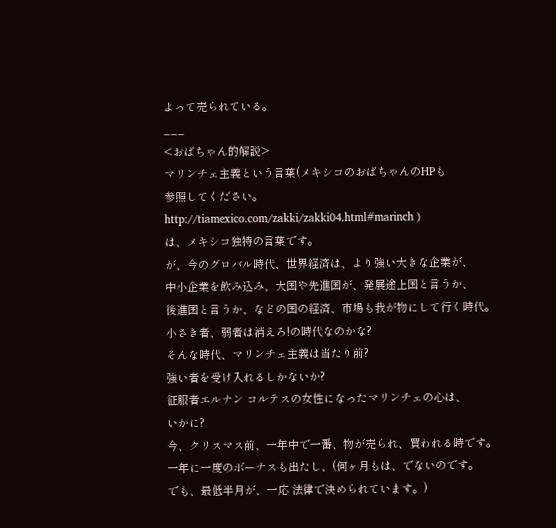よって売られている。
___
<おばちゃん的解説>
マリンチェ主義という言葉(メキシコのおばちゃんのHPも
参照してください。
http://tiamexico.com/zakki/zakki04.html#marinch )
は、メキシコ独特の言葉です。
が、今のグロバル時代、世界経済は、より強い大きな企業が、
中小企業を飲み込み、大国や先進国が、発展途上国と言うか、
後進国と言うか、などの国の経済、市場も我が物にして行く時代。
小さき者、弱者は消えろ!の時代なのかな?
そんな時代、マリンチェ主義は当たり前?
強い者を受け入れるしかないか?
征服者エルナン コルテスの女性になったマリンチェの心は、
いかに?
今、クリスマス前、一年中で一番、物が売られ、買われる時です。
一年に一度のボーナスも出たし、(何ヶ月もは、でないのです。
でも、最低半月が、一応 法律で決められています。)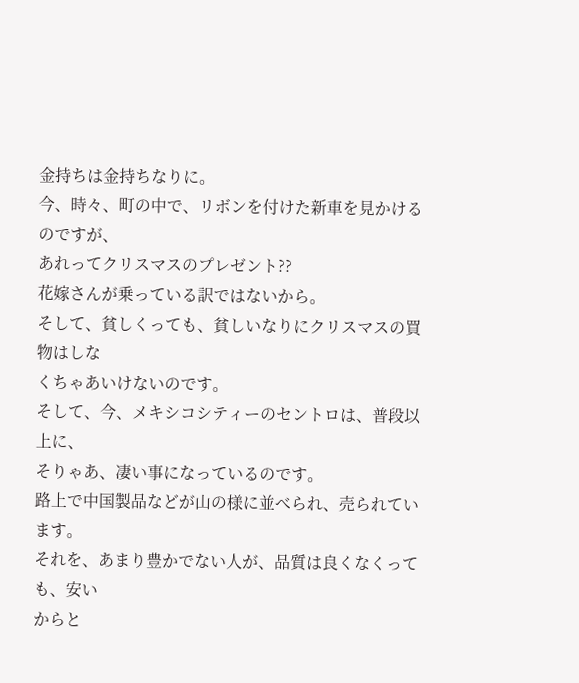金持ちは金持ちなりに。
今、時々、町の中で、リボンを付けた新車を見かけるのですが、
あれってクリスマスのプレゼント??
花嫁さんが乗っている訳ではないから。
そして、貧しくっても、貧しいなりにクリスマスの買物はしな
くちゃあいけないのです。
そして、今、メキシコシティーのセントロは、普段以上に、
そりゃあ、凄い事になっているのです。
路上で中国製品などが山の様に並べられ、売られています。
それを、あまり豊かでない人が、品質は良くなくっても、安い
からと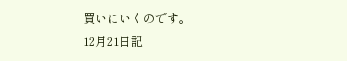買いにいくのです。
12月21日記